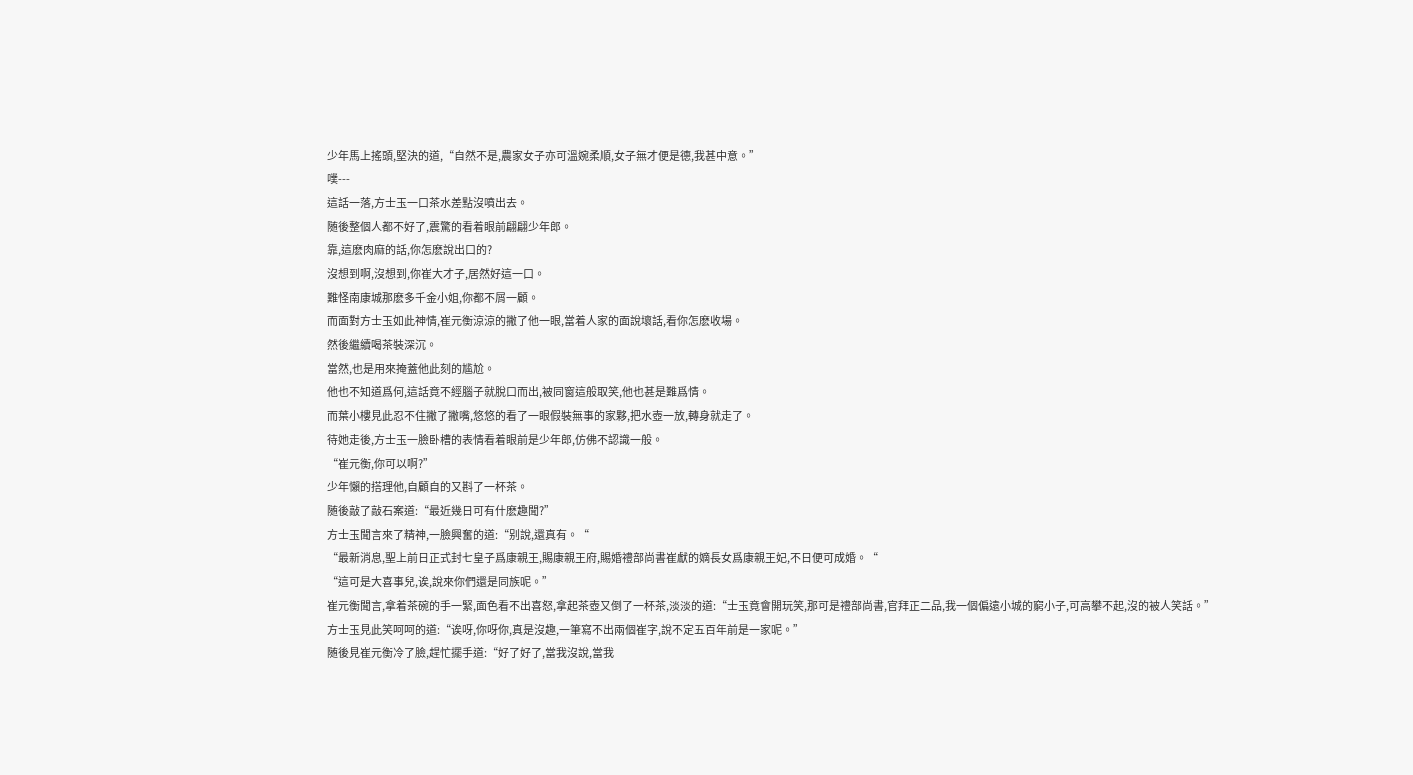少年馬上搖頭,堅決的道,“自然不是,農家女子亦可溫婉柔順,女子無才便是德,我甚中意。”
噗---
這話一落,方士玉一口茶水差點沒噴出去。
随後整個人都不好了,震驚的看着眼前翩翩少年郎。
靠,這麽肉麻的話,你怎麽說出口的?
沒想到啊,沒想到,你崔大才子,居然好這一口。
難怪南康城那麽多千金小姐,你都不屑一顧。
而面對方士玉如此神情,崔元衡涼涼的撇了他一眼,當着人家的面說壞話,看你怎麽收場。
然後繼續喝茶裝深沉。
當然,也是用來掩蓋他此刻的尴尬。
他也不知道爲何,這話竟不經腦子就脫口而出,被同窗這般取笑,他也甚是難爲情。
而葉小樓見此忍不住撇了撇嘴,悠悠的看了一眼假裝無事的家夥,把水壺一放,轉身就走了。
待她走後,方士玉一臉卧槽的表情看着眼前是少年郎,仿佛不認識一般。
“崔元衡,你可以啊?”
少年懶的搭理他,自顧自的又斟了一杯茶。
随後敲了敲石案道:“最近幾日可有什麽趣聞?”
方士玉聞言來了精神,一臉興奮的道:“别說,還真有。“
“最新消息,聖上前日正式封七皇子爲康親王,賜康親王府,賜婚禮部尚書崔獻的嫡長女爲康親王妃,不日便可成婚。“
“這可是大喜事兒,诶,說來你們還是同族呢。”
崔元衡聞言,拿着茶碗的手一緊,面色看不出喜怒,拿起茶壺又倒了一杯茶,淡淡的道:“士玉竟會開玩笑,那可是禮部尚書,官拜正二品,我一個偏遠小城的窮小子,可高攀不起,沒的被人笑話。”
方士玉見此笑呵呵的道:“诶呀,你呀你,真是沒趣,一筆寫不出兩個崔字,說不定五百年前是一家呢。”
随後見崔元衡冷了臉,趕忙擺手道:“好了好了,當我沒說,當我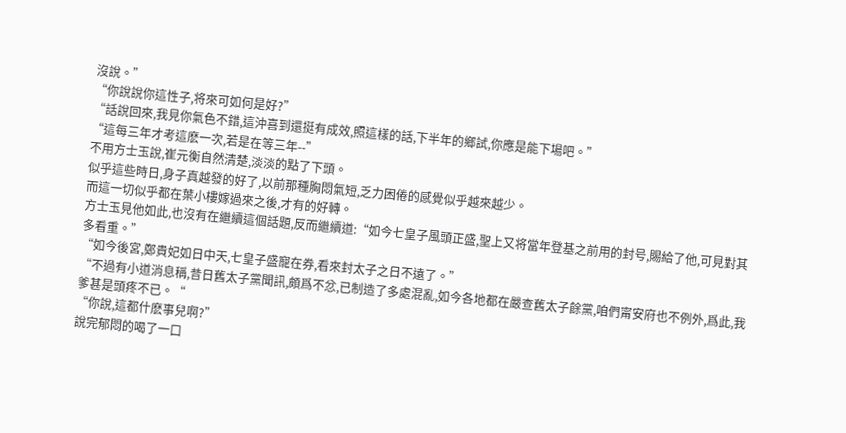沒說。”
“你說說你這性子,将來可如何是好?”
“話說回來,我見你氣色不錯,這沖喜到還挺有成效,照這樣的話,下半年的鄉試,你應是能下場吧。”
“這每三年才考這麽一次,若是在等三年--”
不用方士玉說,崔元衡自然清楚,淡淡的點了下頭。
似乎這些時日,身子真越發的好了,以前那種胸悶氣短,乏力困倦的感覺似乎越來越少。
而這一切似乎都在葉小樓嫁過來之後,才有的好轉。
方士玉見他如此,也沒有在繼續這個話題,反而繼續道:“如今七皇子風頭正盛,聖上又将當年登基之前用的封号,賜給了他,可見對其多看重。”
“如今後宮,鄭貴妃如日中天,七皇子盛寵在券,看來封太子之日不遠了。”
“不過有小道消息稱,昔日舊太子黨聞訊,頗爲不忿,已制造了多處混亂,如今各地都在嚴查舊太子餘黨,咱們甯安府也不例外,爲此,我爹甚是頭疼不已。“
“你說,這都什麽事兒啊?”
說完郁悶的喝了一口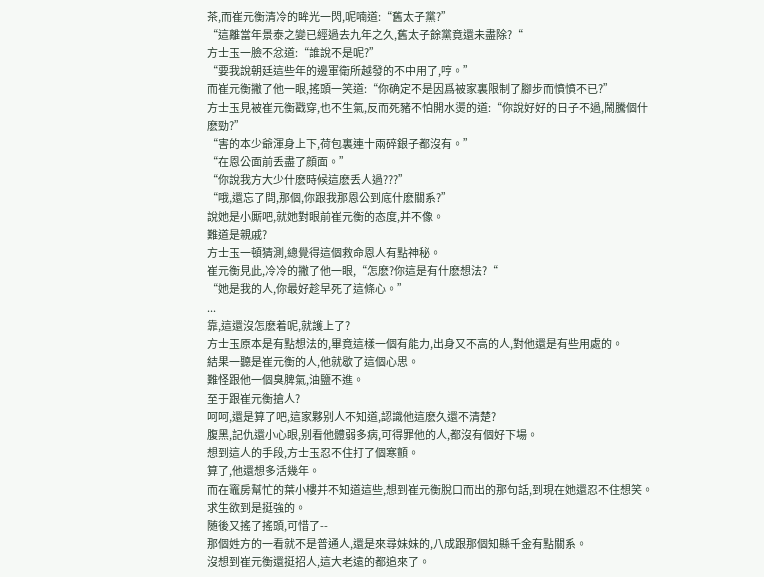茶,而崔元衡清冷的眸光一閃,呢喃道:“舊太子黨?”
“這離當年景泰之變已經過去九年之久,舊太子餘黨竟還未盡除?“
方士玉一臉不忿道:“誰說不是呢?”
“要我說朝廷這些年的邊軍衛所越發的不中用了,哼。”
而崔元衡撇了他一眼,搖頭一笑道:“你确定不是因爲被家裏限制了腳步而憤憤不已?”
方士玉見被崔元衡戳穿,也不生氣,反而死豬不怕開水燙的道:“你說好好的日子不過,鬧騰個什麽勁?”
“害的本少爺渾身上下,荷包裏連十兩碎銀子都沒有。”
“在恩公面前丢盡了顔面。”
“你說我方大少什麽時候這麽丢人過???”
“哦,還忘了問,那個,你跟我那恩公到底什麽關系?”
說她是小厮吧,就她對眼前崔元衡的态度,并不像。
難道是親戚?
方士玉一頓猜測,總覺得這個救命恩人有點神秘。
崔元衡見此,冷冷的撇了他一眼,“怎麽?你這是有什麽想法?“
“她是我的人,你最好趁早死了這條心。”
...
靠,這還沒怎麽着呢,就護上了?
方士玉原本是有點想法的,畢竟這樣一個有能力,出身又不高的人,對他還是有些用處的。
結果一聽是崔元衡的人,他就歇了這個心思。
難怪跟他一個臭脾氣,油鹽不進。
至于跟崔元衡搶人?
呵呵,還是算了吧,這家夥别人不知道,認識他這麽久還不清楚?
腹黑,記仇還小心眼,别看他體弱多病,可得罪他的人,都沒有個好下場。
想到這人的手段,方士玉忍不住打了個寒顫。
算了,他還想多活幾年。
而在竈房幫忙的葉小樓并不知道這些,想到崔元衡脫口而出的那句話,到現在她還忍不住想笑。
求生欲到是挺強的。
随後又搖了搖頭,可惜了--
那個姓方的一看就不是普通人,還是來尋妹妹的,八成跟那個知縣千金有點關系。
沒想到崔元衡還挺招人,這大老遠的都追來了。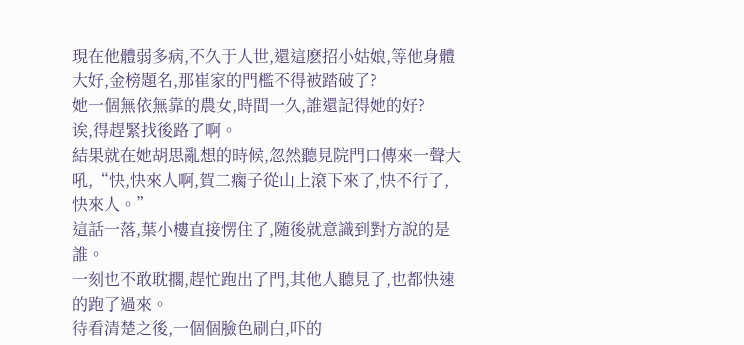現在他體弱多病,不久于人世,還這麽招小姑娘,等他身體大好,金榜題名,那崔家的門檻不得被踏破了?
她一個無依無靠的農女,時間一久,誰還記得她的好?
诶,得趕緊找後路了啊。
結果就在她胡思亂想的時候,忽然聽見院門口傳來一聲大吼,“快,快來人啊,賀二瘸子從山上滾下來了,快不行了,快來人。”
這話一落,葉小樓直接愣住了,随後就意識到對方說的是誰。
一刻也不敢耽擱,趕忙跑出了門,其他人聽見了,也都快速的跑了過來。
待看清楚之後,一個個臉色刷白,吓的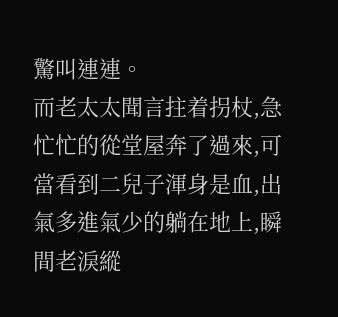驚叫連連。
而老太太聞言拄着拐杖,急忙忙的從堂屋奔了過來,可當看到二兒子渾身是血,出氣多進氣少的躺在地上,瞬間老淚縱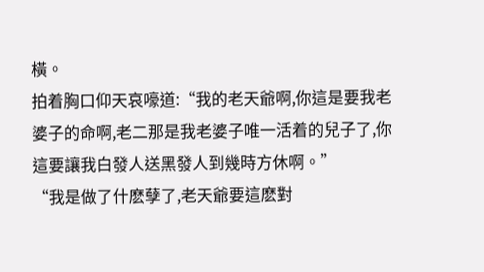橫。
拍着胸口仰天哀嚎道:“我的老天爺啊,你這是要我老婆子的命啊,老二那是我老婆子唯一活着的兒子了,你這要讓我白發人送黑發人到幾時方休啊。”
“我是做了什麽孽了,老天爺要這麽對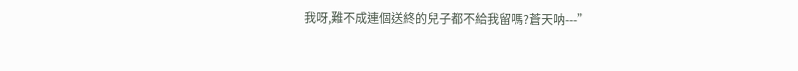我呀,難不成連個送終的兒子都不給我留嗎?蒼天呐---”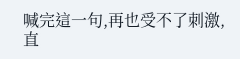喊完這一句,再也受不了刺激,直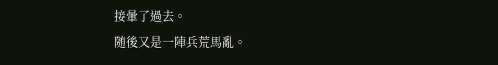接暈了過去。
随後又是一陣兵荒馬亂。